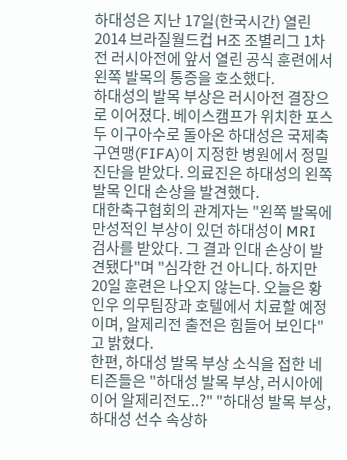하대성은 지난 17일(한국시간) 열린 2014 브라질월드컵 H조 조별리그 1차전 러시아전에 앞서 열린 공식 훈련에서 왼쪽 발목의 통증을 호소했다.
하대성의 발목 부상은 러시아전 결장으로 이어졌다. 베이스캠프가 위치한 포스 두 이구아수로 돌아온 하대성은 국제축구연맹(FIFA)이 지정한 병원에서 정밀진단을 받았다. 의료진은 하대성의 왼쪽 발목 인대 손상을 발견했다.
대한축구협회의 관계자는 "왼쪽 발목에 만성적인 부상이 있던 하대성이 MRI 검사를 받았다. 그 결과 인대 손상이 발견됐다"며 "심각한 건 아니다. 하지만 20일 훈련은 나오지 않는다. 오늘은 황인우 의무팀장과 호텔에서 치료할 예정이며, 알제리전 출전은 힘들어 보인다"고 밝혔다.
한편, 하대성 발목 부상 소식을 접한 네티즌들은 "하대성 발목 부상, 러시아에 이어 알제리전도..?" "하대성 발목 부상, 하대성 선수 속상하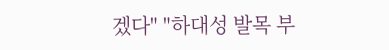겠다" "하대성 발목 부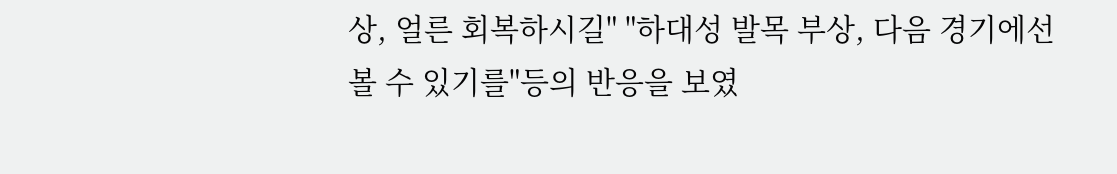상, 얼른 회복하시길" "하대성 발목 부상, 다음 경기에선 볼 수 있기를"등의 반응을 보였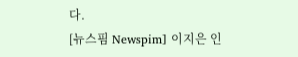다.
[뉴스핌 Newspim] 이지은 인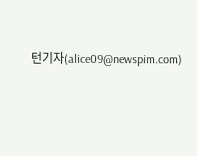턴기자(alice09@newspim.com)